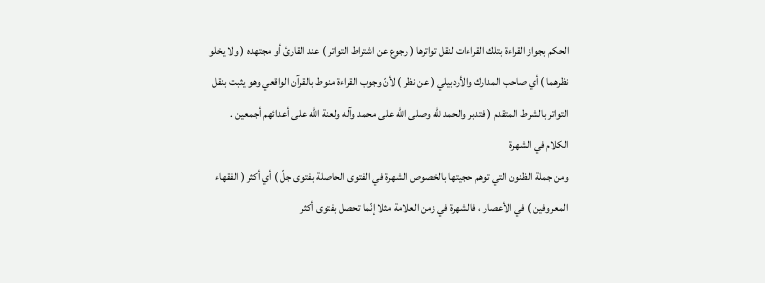الحكم بجواز القراءة بتلك القراءات لنقل تواترها ( رجوع عن اشتراط التواتر ) عند القارئ أو مجتهده ( ولا يخلو نظرهما ) أي صاحب المدارك والأردبيلي ( عن نظر ) لأنّ وجوب القراءة منوط بالقرآن الواقعي وهو يثبت بنقل التواتر بالشرط المتقدم ( فتدبر والحمد للّه وصلى اللّه على محمد وآله ولعنة اللّه على أعدائهم أجمعين .
الكلام في الشهرة
ومن جملة الظنون التي توهم حجيتها بالخصوص الشهرة في الفتوى الحاصلة بفتوى جلّ ) أي أكثر ( الفقهاء المعروفين ) في الأعصار ، فالشهرة في زمن العلامة مثلا إنّما تحصل بفتوى أكثر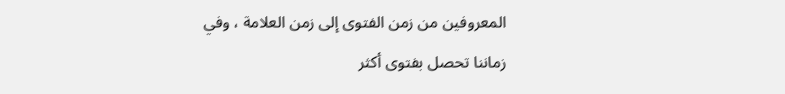المعروفين من زمن الفتوى إلى زمن العلامة ، وفي زماننا تحصل بفتوى أكثر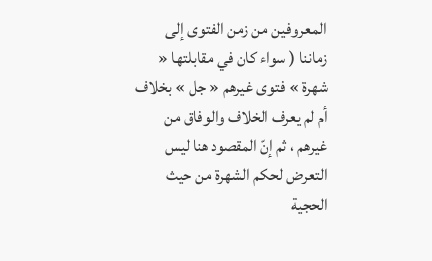المعروفين من زمن الفتوى إلى زماننا ( سواء كان في مقابلتها « شهرة » فتوى غيرهم « جل » بخلاف أم لم يعرف الخلاف والوفاق من غيرهم ، ثم إنّ المقصود هنا ليس التعرض لحكم الشهرة من حيث الحجية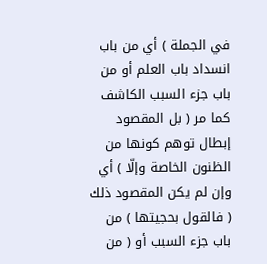في الجملة ) أي من باب انسداد باب العلم أو من باب جزء السبب الكاشف كما مر ( بل المقصود إبطال توهم كونها من الظنون الخاصة وإلّا ) أي وإن لم يكن المقصود ذلك ( فالقول بحجيتها ) من باب جزء السبب أو ( من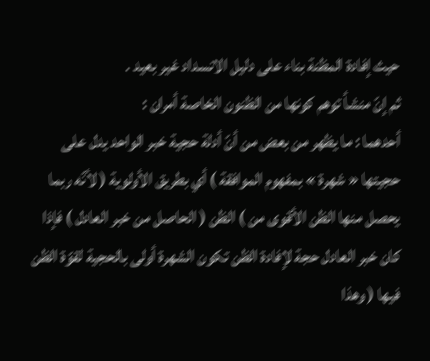حيث إفادة المظنة بناء على دليل الانسداد غير بعيد .
ثم إنّ منشأ توهم كونها من الظنون الخاصة أمران :
أحدهما : ما يظهر من بعض من أنّ أدلة حجية خبر الواحد يدل على حجيتها « شهرة » بمفهوم الموافقة ) أي بطريق الأولوية ( لأنّه ربما يحصل منها الظن الأقوى من ) الظن ( الحاصل من خبر العادل ) فإذا كان خبر العادل حجة لإفادة الظن تكون الشهرة أولى بالحجية لقوّة الظن فيها ( وهذا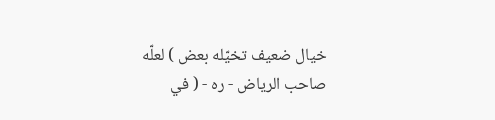خيال ضعيف تخيّله بعض ) لعلّه صاحب الرياض - ره - ( في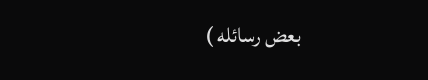بعض رسائله )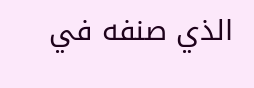الذي صنفه في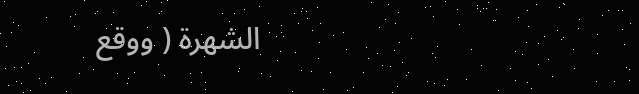الشهرة ( ووقع